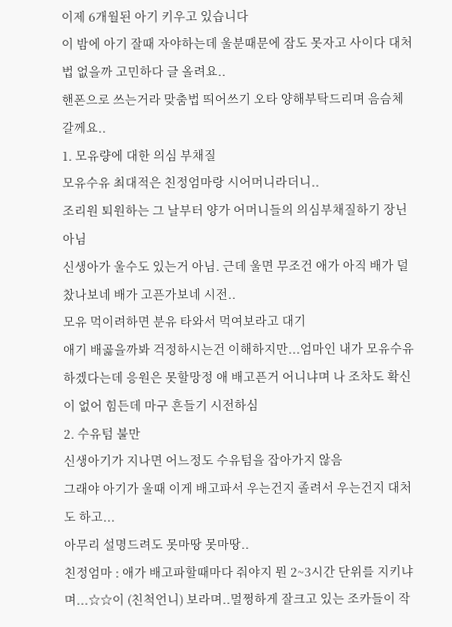이제 6개월된 아기 키우고 있습니다
이 밤에 아기 잘때 자야하는데 울분때문에 잠도 못자고 사이다 대처법 없을까 고민하다 글 올려요..
핸폰으로 쓰는거라 맞춤법 띄어쓰기 오타 양해부탁드리며 음슴체 갈께요..
1. 모유량에 대한 의심 부채질
모유수유 최대적은 친정엄마랑 시어머니라더니..
조리원 퇴원하는 그 날부터 양가 어머니들의 의심부채질하기 장닌 아님
신생아가 울수도 있는거 아님. 근데 울면 무조건 애가 아직 배가 덜 찼나보네 배가 고픈가보네 시전..
모유 먹이려하면 분유 타와서 먹여보라고 대기
애기 배곯을까봐 걱정하시는건 이해하지만...엄마인 내가 모유수유하겠다는데 응원은 못할망정 애 배고픈거 어니냐며 나 조차도 확신이 없어 힘든데 마구 흔들기 시전하심
2. 수유텀 불만
신생아기가 지나면 어느정도 수유텀을 잡아가지 않음
그래야 아기가 울때 이게 배고파서 우는건지 졸려서 우는건지 대처도 하고...
아무리 설명드려도 못마땅 못마땅..
친정엄마 : 애가 배고파할때마다 줘야지 뭔 2~3시간 단위를 지키냐며...☆☆이 (친척언니) 보라며..멀쩡하게 잘크고 있는 조카들이 작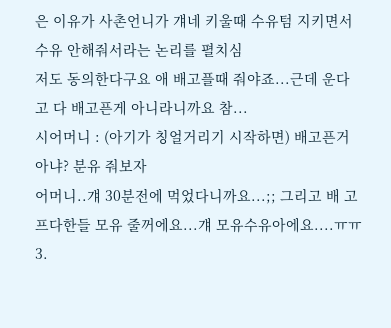은 이유가 사촌언니가 걔네 키울때 수유텀 지키면서 수유 안해줘서라는 논리를 펼치심
저도 동의한다구요 애 배고플때 줘야죠...근데 운다고 다 배고픈게 아니라니까요 참...
시어머니 : (아기가 칭얼거리기 시작하면) 배고픈거 아냐? 분유 줘보자
어머니..걔 30분전에 먹었다니까요...;; 그리고 배 고프다한들 모유 줄꺼에요...걔 모유수유아에요....ㅠㅠ
3.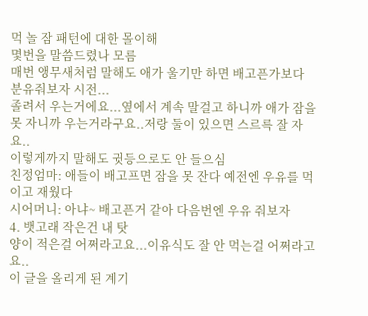먹 놀 잠 패턴에 대한 몰이해
몇번을 말씀드렸나 모름
매번 앵무새처럼 말해도 애가 울기만 하면 배고픈가보다 분유줘보자 시전...
졸려서 우는거에요...옆에서 계속 말걸고 하니까 애가 잠을 못 자니까 우는거라구요..저랑 둘이 있으면 스르륵 잘 자요..
이렇게까지 말해도 귓등으로도 안 들으심
친정엄마: 애들이 배고프면 잠을 못 잔다 예전엔 우유를 먹이고 재웠다
시어머니: 아냐~ 배고픈거 같아 다음번엔 우유 줘보자
4. 뱃고래 작은건 내 탓
양이 적은걸 어쩌라고요...이유식도 잘 안 먹는걸 어쩌라고요..
이 글을 올리게 된 계기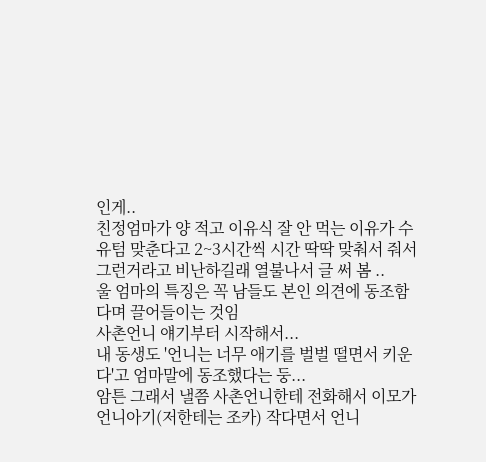인게..
친정엄마가 양 적고 이유식 잘 안 먹는 이유가 수유텀 맞춘다고 2~3시간씩 시간 딱딱 맞춰서 줘서 그런거라고 비난하길래 열불나서 글 써 봄 ..
울 엄마의 특징은 꼭 남들도 본인 의견에 동조함다며 끌어들이는 것임
사촌언니 얘기부터 시작해서...
내 동생도 '언니는 너무 애기를 벌벌 떨면서 키운다'고 엄마말에 동조했다는 둥...
암튼 그래서 낼쯤 사촌언니한테 전화해서 이모가 언니아기(저한테는 조카) 작다면서 언니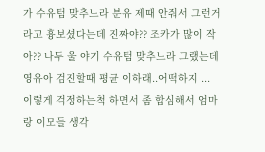가 수유텀 맞추느라 분유 제때 안줘서 그런거라고 흉보셨다는데 진짜야?? 조카가 많이 작아?? 나두 울 야기 수유텀 맞추느라 그랬는데 영유아 검진할때 평균 이하래..어떡하지 ...
이렇게 걱정하는척 하면서 좀 합심해서 엄마랑 이모들 생각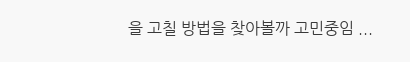을 고칠 방법을 찾아볼까 고민중임 ...